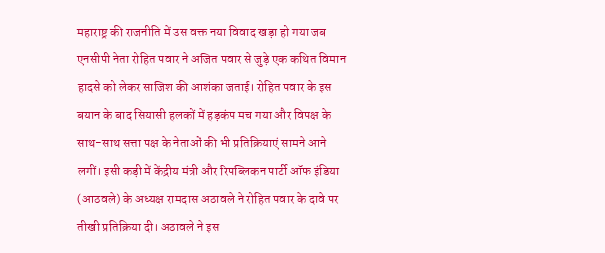महाराष्ट्र की राजनीति में उस वक्त नया विवाद खड़ा हो गया जब एनसीपी नेता रोहित पवार ने अजित पवार से जुड़े एक कथित विमान हादसे को लेकर साजिश की आशंका जताई। रोहित पवार के इस बयान के बाद सियासी हलकों में हड़कंप मच गया और विपक्ष के साथ-साथ सत्ता पक्ष के नेताओं की भी प्रतिक्रियाएं सामने आने लगीं। इसी कड़ी में केंद्रीय मंत्री और रिपब्लिकन पार्टी ऑफ इंडिया (आठवले) के अध्यक्ष रामदास अठावले ने रोहित पवार के दावे पर तीखी प्रतिक्रिया दी। अठावले ने इस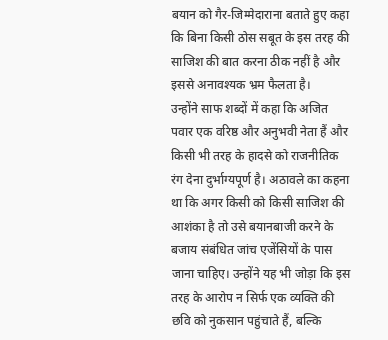बयान को गैर-जिम्मेदाराना बताते हुए कहा कि बिना किसी ठोस सबूत के इस तरह की साजिश की बात करना ठीक नहीं है और इससे अनावश्यक भ्रम फैलता है।
उन्होंने साफ शब्दों में कहा कि अजित पवार एक वरिष्ठ और अनुभवी नेता हैं और किसी भी तरह के हादसे को राजनीतिक रंग देना दुर्भाग्यपूर्ण है। अठावले का कहना था कि अगर किसी को किसी साजिश की आशंका है तो उसे बयानबाजी करने के बजाय संबंधित जांच एजेंसियों के पास जाना चाहिए। उन्होंने यह भी जोड़ा कि इस तरह के आरोप न सिर्फ एक व्यक्ति की छवि को नुकसान पहुंचाते हैं, बल्कि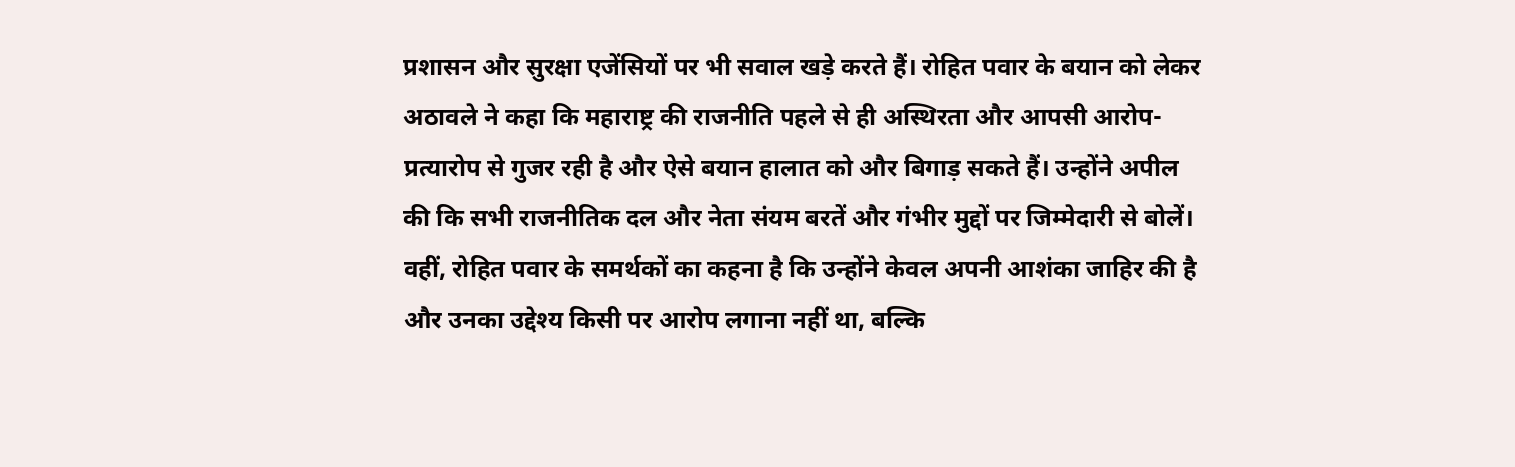प्रशासन और सुरक्षा एजेंसियों पर भी सवाल खड़े करते हैं। रोहित पवार के बयान को लेकर अठावले ने कहा कि महाराष्ट्र की राजनीति पहले से ही अस्थिरता और आपसी आरोप-प्रत्यारोप से गुजर रही है और ऐसे बयान हालात को और बिगाड़ सकते हैं। उन्होंने अपील की कि सभी राजनीतिक दल और नेता संयम बरतें और गंभीर मुद्दों पर जिम्मेदारी से बोलें। वहीं, रोहित पवार के समर्थकों का कहना है कि उन्होंने केवल अपनी आशंका जाहिर की है और उनका उद्देश्य किसी पर आरोप लगाना नहीं था, बल्कि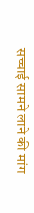सच्चाई सामने लाने की मांग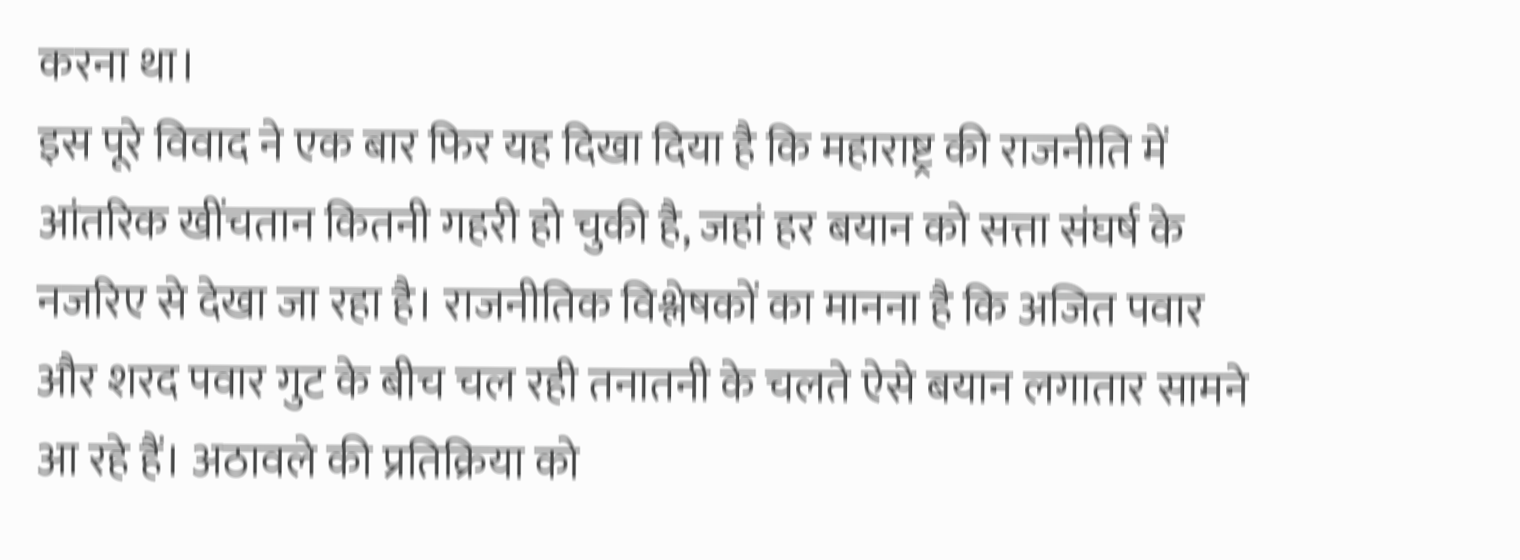करना था।
इस पूरे विवाद ने एक बार फिर यह दिखा दिया है कि महाराष्ट्र की राजनीति में आंतरिक खींचतान कितनी गहरी हो चुकी है, जहां हर बयान को सत्ता संघर्ष के नजरिए से देखा जा रहा है। राजनीतिक विश्लेषकों का मानना है कि अजित पवार और शरद पवार गुट के बीच चल रही तनातनी के चलते ऐसे बयान लगातार सामने आ रहे हैं। अठावले की प्रतिक्रिया को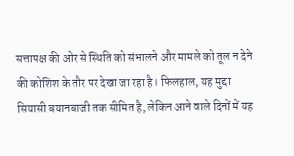सत्तापक्ष की ओर से स्थिति को संभालने और मामले को तूल न देने की कोशिश के तौर पर देखा जा रहा है। फिलहाल, यह मुद्दा सियासी बयानबाजी तक सीमित है, लेकिन आने वाले दिनों में यह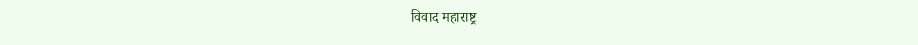विवाद महाराष्ट्र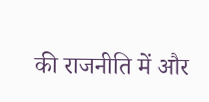की राजनीति में और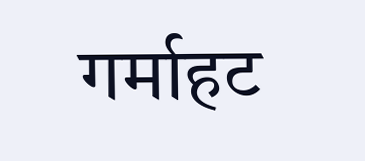गर्माहट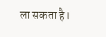ला सकता है।